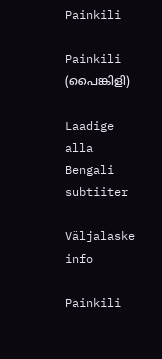Painkili

Painkili (പൈങ്കിളി)

Laadige alla Bengali subtiiter

Väljalaske info

Painkili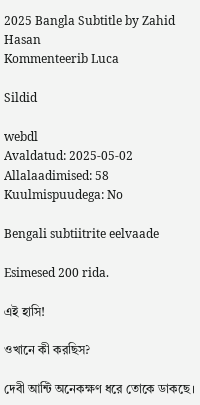2025 Bangla Subtitle by Zahid Hasan
Kommenteerib Luca

Sildid

webdl
Avaldatud: 2025-05-02
Allalaadimised: 58
Kuulmispuudega: No

Bengali subtiitrite eelvaade

Esimesed 200 rida.

এই হাসি!

ওখানে কী করছিস?

দেবী আন্টি অনেকক্ষণ ধরে তোকে ডাকছে।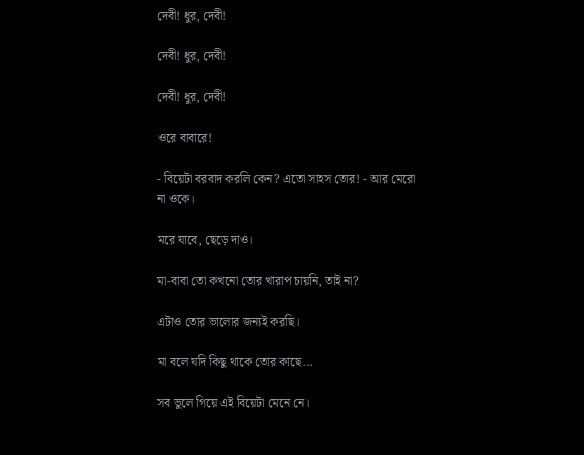দেবী! ধুর, দেবী!

দেবী! ধুর, দেবী!

দেবী! ধুর, দেবী!

ওরে বাবারে!

- বিয়েটা বরবাদ করলি কেন? এতো সাহস তোর! - আর মেরো না ওকে।

মরে যাবে, ছেড়ে দাও।

মা-বাবা তো কখনো তোর খারাপ চায়নি, তাই না?

এটাও তোর ভালোর জন্যই করছি।

মা বলে যদি কিছু থাকে তোর কাছে...

সব ভুলে গিয়ে এই বিয়েটা মেনে নে।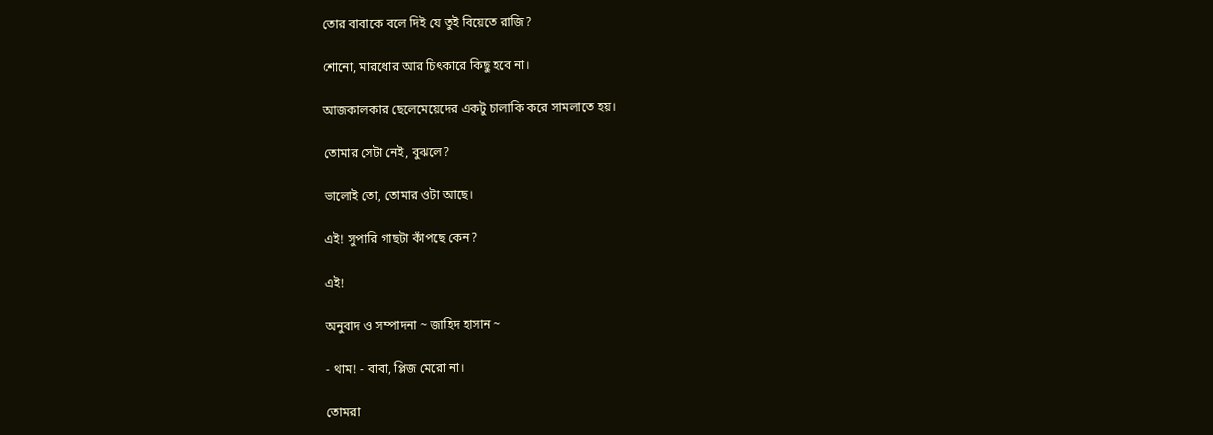তোর বাবাকে বলে দিই যে তুই বিয়েতে রাজি?

শোনো, মারধোর আর চিৎকারে কিছু হবে না।

আজকালকার ছেলেমেয়েদের একটু চালাকি করে সামলাতে হয়।

তোমার সেটা নেই, বুঝলে?

ভালোই তো, তোমার ওটা আছে।

এই! সুপারি গাছটা কাঁপছে কেন?

এই!

অনুবাদ ও সম্পাদনা ~ জাহিদ হাসান ~

- থাম! - বাবা, প্লিজ মেরো না।

তোমরা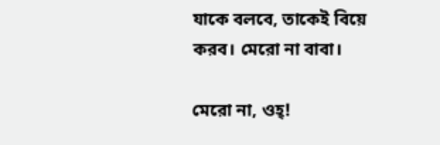যাকে বলবে, তাকেই বিয়ে করব। মেরো না বাবা।

মেরো না, ওহ্!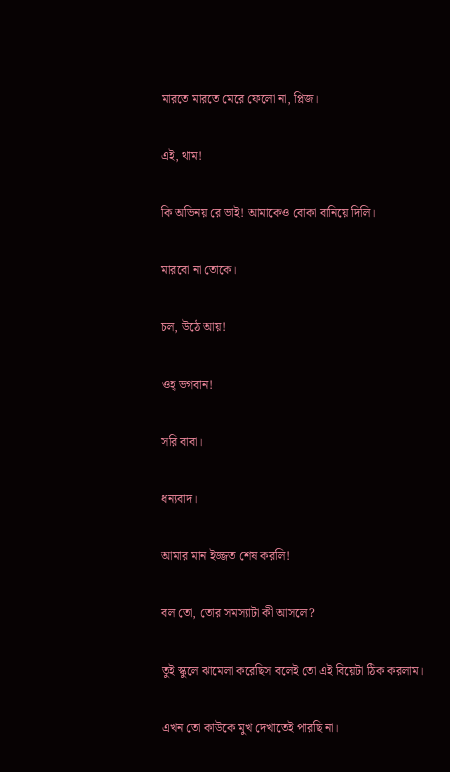মারতে মারতে মেরে ফেলো না, প্লিজ।

এই, থাম!

কি অভিনয় রে ভাই! আমাকেও বোকা বানিয়ে দিলি।

মারবো না তোকে।

চল, উঠে আয়!

ওহ্ ভগবান!

সরি বাবা।

ধন্যবাদ।

আমার মান ইজ্জত শেষ করলি!

বল তো, তোর সমস্যাটা কী আসলে?

তুই স্কুলে ঝামেলা করেছিস বলেই তো এই বিয়েটা ঠিক করলাম।

এখন তো কাউকে মুখ দেখাতেই পারছি না।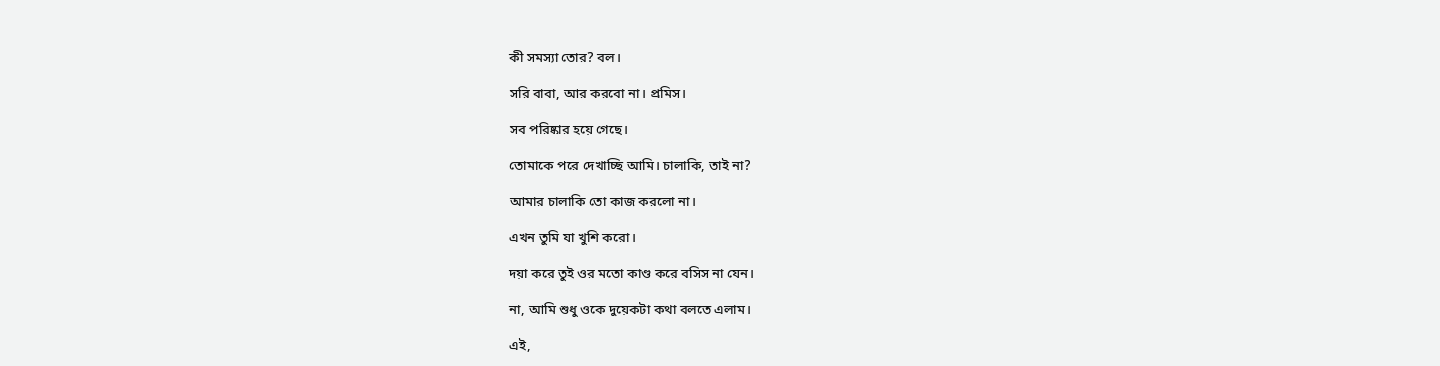কী সমস্যা তোর? বল।

সরি বাবা, আর করবো না। প্রমিস।

সব পরিষ্কার হয়ে গেছে।

তোমাকে পরে দেখাচ্ছি আমি। চালাকি, তাই না?

আমার চালাকি তো কাজ করলো না।

এখন তুমি যা খুশি করো।

দয়া করে তুই ওর মতো কাণ্ড করে বসিস না যেন।

না, আমি শুধু ওকে দুয়েকটা কথা বলতে এলাম।

এই,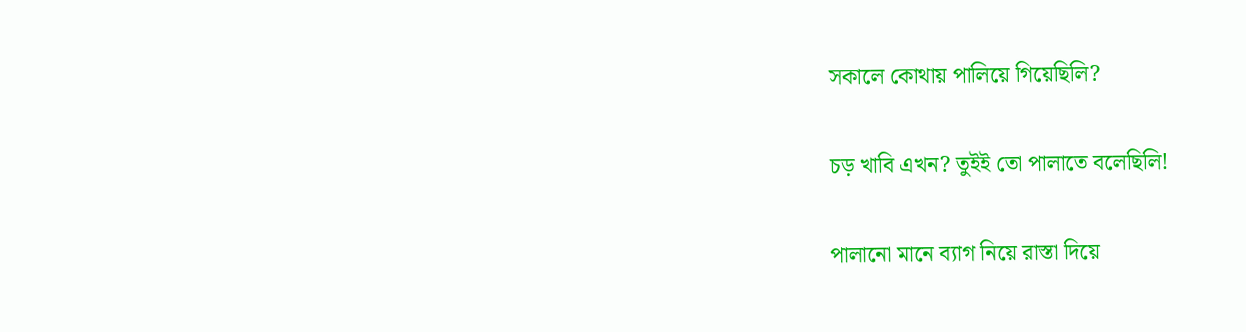সকালে কোথায় পালিয়ে গিয়েছিলি?

চড় খাবি এখন? তুইই তো পালাতে বলেছিলি!

পালানো মানে ব্যাগ নিয়ে রাস্তা দিয়ে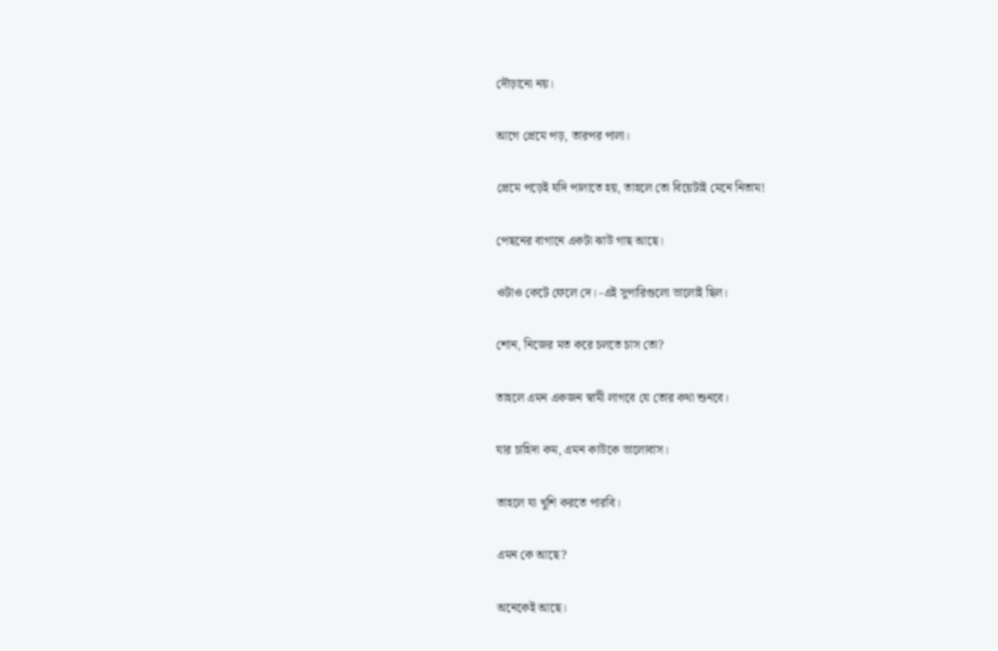দৌড়ানো নয়।

আগে প্রেমে পড়, তারপর পালা।

প্রেমে পড়েই যদি পালাতে হয়, তাহলে তো বিয়েটাই মেনে নিতাম!

পেছনের বাগানে একটা ঝাউ গাছ আছে।

ওটাও কেটে ফেলে দে। -এই সুপারিগুলো ভালোই ছিল।

শোন, নিজের মত করে চলতে চাস তো?

তাহলে এমন একজন স্বামী লাগবে যে তোর কথা শুনবে।

যার চাহিদা কম, এমন কাউকে ভালোবাস।

তাহলে যা খুশি করতে পারবি।

এমন কে আছে?

অনেকেই আছে।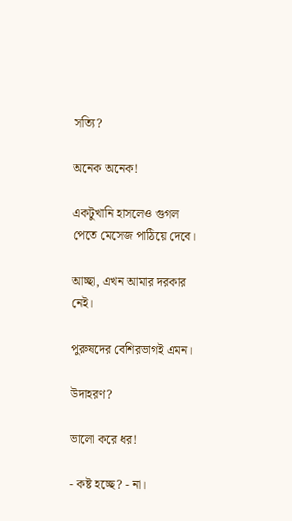সত্যি?

অনেক অনেক!

একটুখানি হাসলেও গুগল পেতে মেসেজ পাঠিয়ে দেবে।

আচ্ছা, এখন আমার দরকার নেই।

পুরুষদের বেশিরভাগই এমন।

উদাহরণ?

ভালো করে ধর!

- কষ্ট হচ্ছে? - না।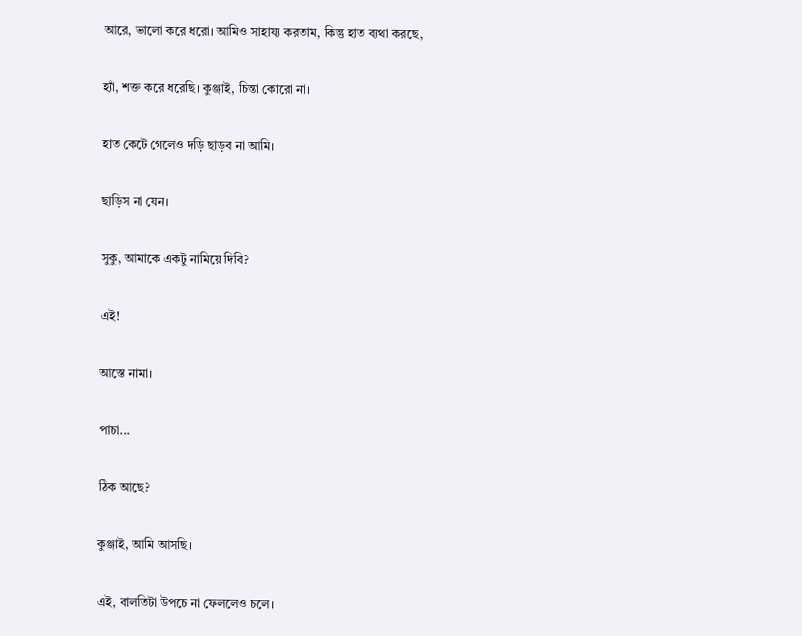আরে, ভালো করে ধরো। আমিও সাহায্য করতাম, কিন্তু হাত ব্যথা করছে,

হ্যাঁ, শক্ত করে ধরেছি। কুঞ্জাই, চিন্তা কোরো না।

হাত কেটে গেলেও দড়ি ছাড়ব না আমি।

ছাড়িস না যেন।

সুকু, আমাকে একটু নামিয়ে দিবি?

এই!

আস্তে নামা।

পাচা...

ঠিক আছে?

কুঞ্জাই, আমি আসছি।

এই, বালতিটা উপচে না ফেললেও চলে।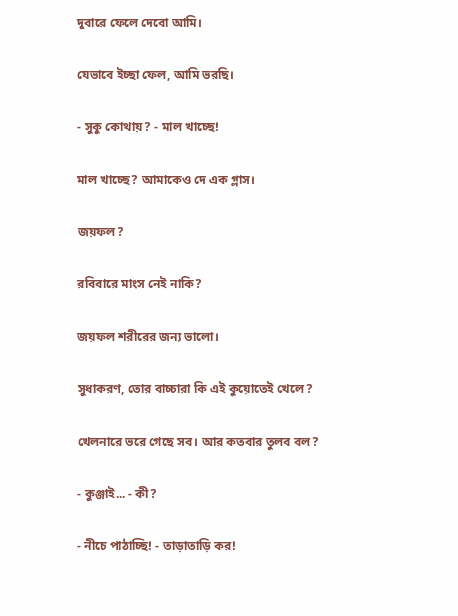দুবারে ফেলে দেবো আমি।

যেভাবে ইচ্ছা ফেল, আমি ভরছি।

- সুকু কোথায়? - মাল খাচ্ছে!

মাল খাচ্ছে? আমাকেও দে এক গ্লাস।

জয়ফল?

রবিবারে মাংস নেই নাকি?

জয়ফল শরীরের জন্য ভালো।

সুধাকরণ, তোর বাচ্চারা কি এই কুয়োতেই খেলে?

খেলনারে ভরে গেছে সব। আর কতবার তুলব বল?

- কুঞ্জাই... - কী?

- নীচে পাঠাচ্ছি! - তাড়াতাড়ি কর!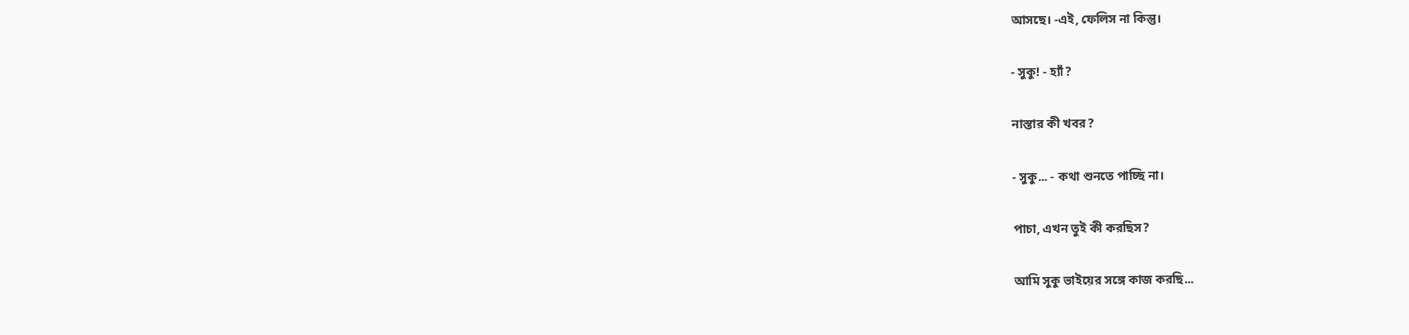আসছে। -এই, ফেলিস না কিন্তু।

- সুকু! - হ্যাঁ?

নাস্তার কী খবর?

- সুকু... - কথা শুনতে পাচ্ছি না।

পাচা, এখন তুই কী করছিস?

আমি সুকু ভাইয়ের সঙ্গে কাজ করছি...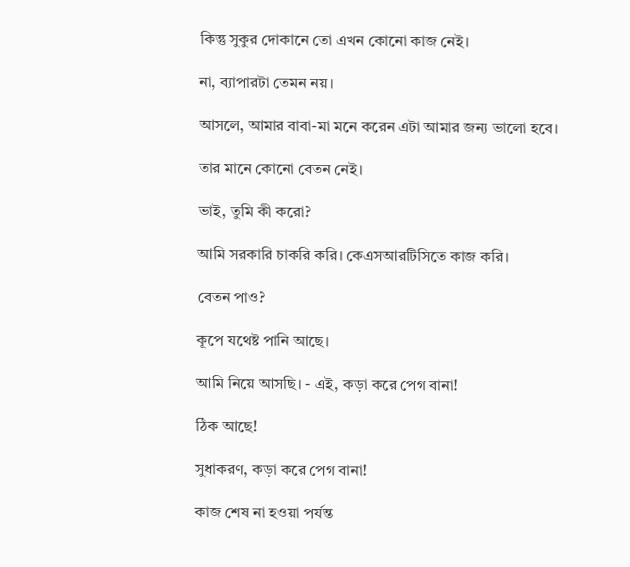কিন্তু সুকুর দোকানে তো এখন কোনো কাজ নেই।

না, ব্যাপারটা তেমন নয়।

আসলে, আমার বাবা-মা মনে করেন এটা আমার জন্য ভালো হবে।

তার মানে কোনো বেতন নেই।

ভাই, তুমি কী করো?

আমি সরকারি চাকরি করি। কেএসআরটিসিতে কাজ করি।

বেতন পাও?

কূপে যথেষ্ট পানি আছে।

আমি নিয়ে আসছি। - এই, কড়া করে পেগ বানা!

ঠিক আছে!

সুধাকরণ, কড়া করে পেগ বানা!

কাজ শেষ না হওয়া পর্যন্ত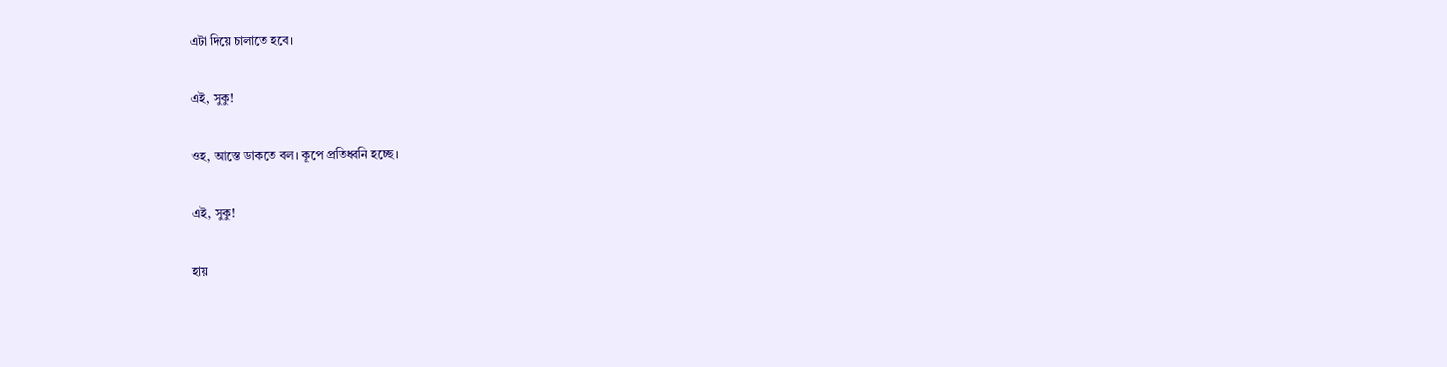এটা দিয়ে চালাতে হবে।

এই, সুকু!

ওহ, আস্তে ডাকতে বল। কূপে প্রতিধ্বনি হচ্ছে।

এই, সুকু!

হায়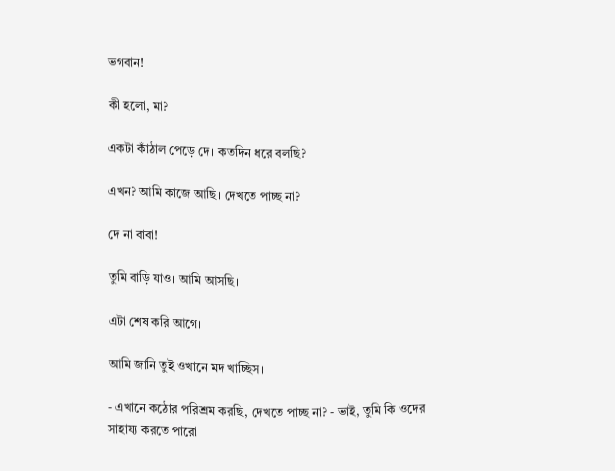ভগবান!

কী হলো, মা?

একটা কাঁঠাল পেড়ে দে। কতদিন ধরে বলছি?

এখন? আমি কাজে আছি। দেখতে পাচ্ছ না?

দে না বাবা!

তুমি বাড়ি যাও। আমি আসছি।

এটা শেষ করি আগে।

আমি জানি তুই ওখানে মদ খাচ্ছিস।

- এখানে কঠোর পরিশ্রম করছি, দেখতে পাচ্ছ না? - ভাই, তুমি কি ওদের সাহায্য করতে পারো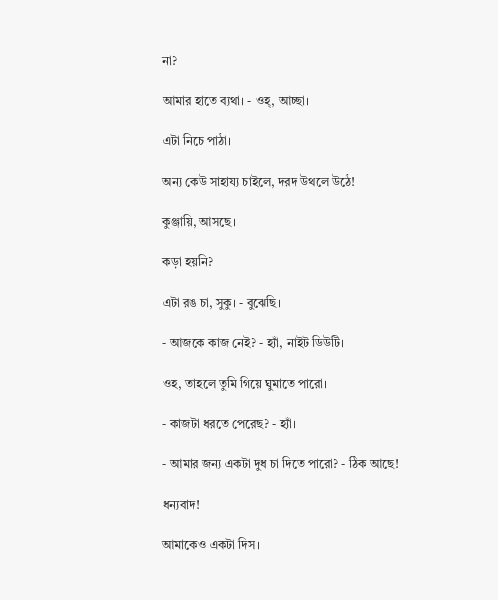না?

আমার হাতে ব্যথা। - ওহ্, আচ্ছা।

এটা নিচে পাঠা।

অন্য কেউ সাহায্য চাইলে, দরদ উথলে উঠে!

কুঞ্জায়ি, আসছে।

কড়া হয়নি?

এটা রঙ চা, সুকু। - বুঝেছি।

- আজকে কাজ নেই? - হ্যাঁ, নাইট ডিউটি।

ওহ, তাহলে তুমি গিয়ে ঘুমাতে পারো।

- কাজটা ধরতে পেরেছ? - হ্যাঁ।

- আমার জন্য একটা দুধ চা দিতে পারো? - ঠিক আছে!

ধন্যবাদ!

আমাকেও একটা দিস।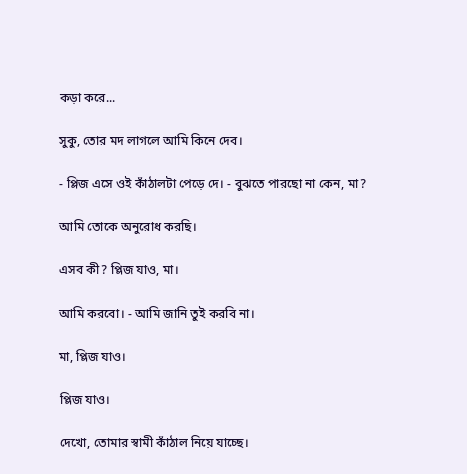কড়া করে...

সুকু, তোর মদ লাগলে আমি কিনে দেব।

- প্লিজ এসে ওই কাঁঠালটা পেড়ে দে। - বুঝতে পারছো না কেন, মা?

আমি তোকে অনুরোধ করছি।

এসব কী? প্লিজ যাও, মা।

আমি করবো। - আমি জানি তুই করবি না।

মা, প্লিজ যাও।

প্লিজ যাও।

দেখো, তোমার স্বামী কাঁঠাল নিয়ে যাচ্ছে।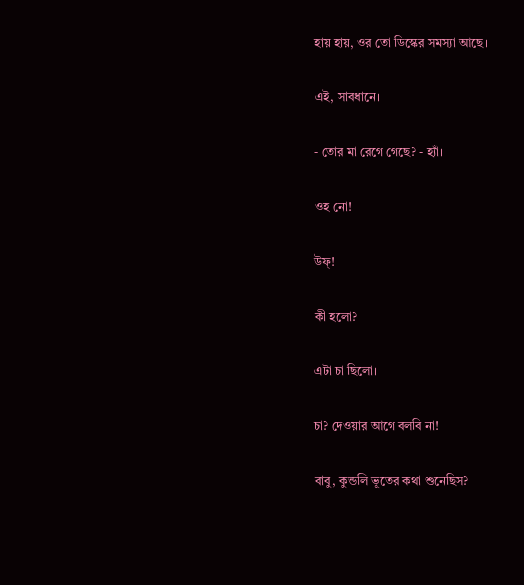হায় হায়, ওর তো ডিস্কের সমস্যা আছে।

এই, সাবধানে।

- তোর মা রেগে গেছে? - হ্যাঁ।

ওহ নো!

উফ্!

কী হলো?

এটা চা ছিলো।

চা? দেওয়ার আগে বলবি না!

বাবু, কুন্ডলি ভূতের কথা শুনেছিস?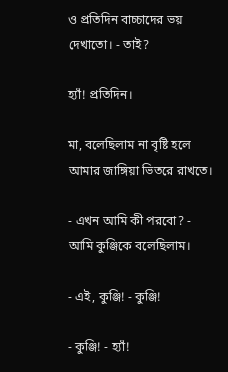ও প্রতিদিন বাচ্চাদের ভয় দেখাতো। - তাই?

হ্যাঁ! প্রতিদিন।

মা, বলেছিলাম না বৃষ্টি হলে আমার জাঙ্গিয়া ভিতরে রাখতে।

- এখন আমি কী পরবো? - আমি কুঞ্জিকে বলেছিলাম।

- এই, কুঞ্জি! - কুঞ্জি!

- কুঞ্জি! - হ্যাঁ!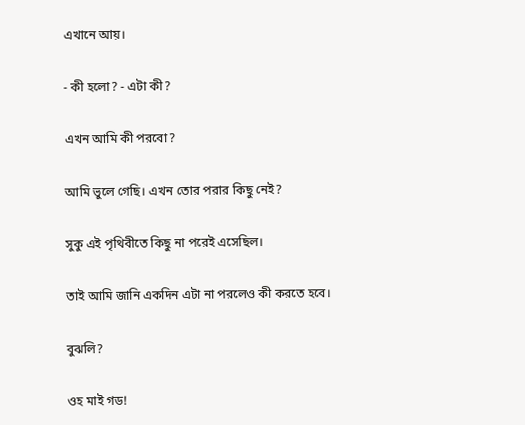এখানে আয়।

- কী হলো? - এটা কী?

এখন আমি কী পরবো?

আমি ভুলে গেছি। এখন তোর পরার কিছু নেই?

সুকু এই পৃথিবীতে কিছু না পরেই এসেছিল।

তাই আমি জানি একদিন এটা না পরলেও কী করতে হবে।

বুঝলি?

ওহ মাই গড!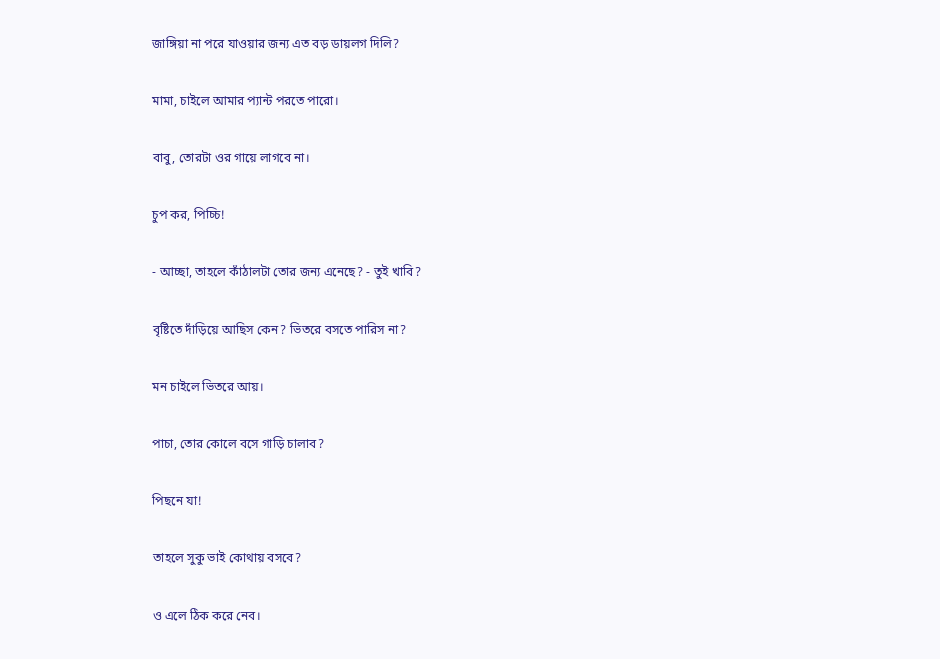জাঙ্গিয়া না পরে যাওয়ার জন্য এত বড় ডায়লগ দিলি?

মামা, চাইলে আমার প্যান্ট পরতে পারো।

বাবু, তোরটা ওর গায়ে লাগবে না।

চুপ কর, পিচ্চি!

- আচ্ছা, তাহলে কাঁঠালটা তোর জন্য এনেছে? - তুই খাবি?

বৃষ্টিতে দাঁড়িয়ে আছিস কেন? ভিতরে বসতে পারিস না?

মন চাইলে ভিতরে আয়।

পাচা, তোর কোলে বসে গাড়ি চালাব?

পিছনে যা!

তাহলে সুকু ভাই কোথায় বসবে?

ও এলে ঠিক করে নেব।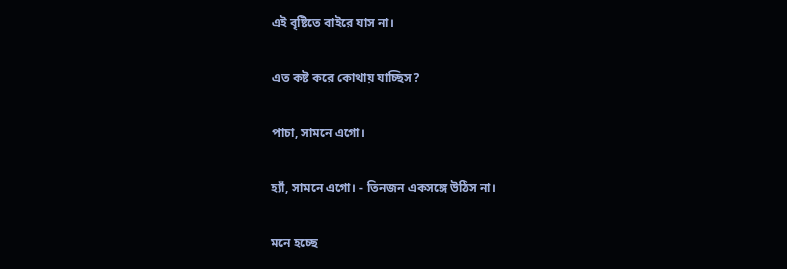এই বৃষ্টিতে বাইরে যাস না।

এত কষ্ট করে কোথায় যাচ্ছিস?

পাচা, সামনে এগো।

হ্যাঁ, সামনে এগো। - তিনজন একসঙ্গে উঠিস না।

মনে হচ্ছে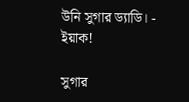উনি সুগার ড্যাডি। - ইয়াক!

সুগার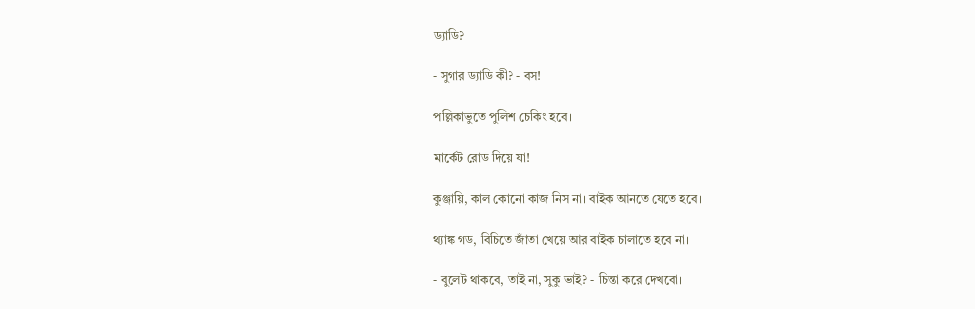ড্যাডি?

- সুগার ড্যাডি কী? - বস!

পল্লিকাভুতে পুলিশ চেকিং হবে।

মার্কেট রোড দিয়ে যা!

কুঞ্জায়ি, কাল কোনো কাজ নিস না। বাইক আনতে যেতে হবে।

থ্যাঙ্ক গড, বিচিতে জাঁতা খেয়ে আর বাইক চালাতে হবে না।

- বুলেট থাকবে, তাই না, সুকু ভাই? - চিন্তা করে দেখবো।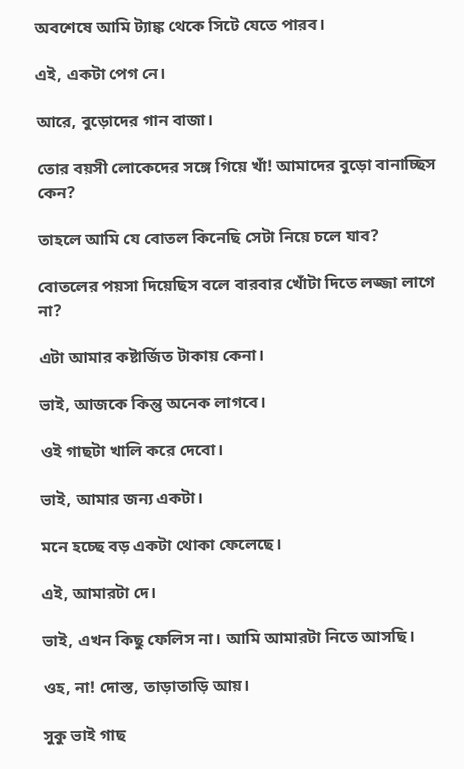অবশেষে আমি ট্যাঙ্ক থেকে সিটে যেতে পারব।

এই, একটা পেগ নে।

আরে, বুড়োদের গান বাজা।

তোর বয়সী লোকেদের সঙ্গে গিয়ে খাঁ! আমাদের বুড়ো বানাচ্ছিস কেন?

তাহলে আমি যে বোতল কিনেছি সেটা নিয়ে চলে যাব?

বোতলের পয়সা দিয়েছিস বলে বারবার খোঁটা দিতে লজ্জা লাগে না?

এটা আমার কষ্টার্জিত টাকায় কেনা।

ভাই, আজকে কিন্তু অনেক লাগবে।

ওই গাছটা খালি করে দেবো।

ভাই, আমার জন্য একটা।

মনে হচ্ছে বড় একটা থোকা ফেলেছে।

এই, আমারটা দে।

ভাই, এখন কিছু ফেলিস না। আমি আমারটা নিতে আসছি।

ওহ, না! দোস্ত, তাড়াতাড়ি আয়।

সুকু ভাই গাছ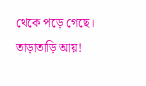থেকে পড়ে গেছে। তাড়াতাড়ি আয়!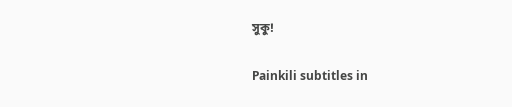সুকু!

Painkili subtitles in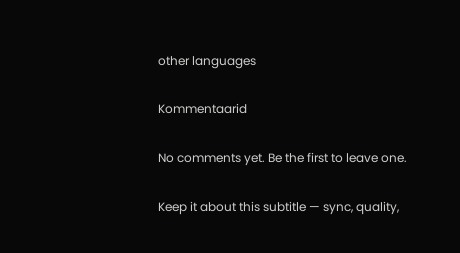other languages

Kommentaarid

No comments yet. Be the first to leave one.

Keep it about this subtitle — sync, quality,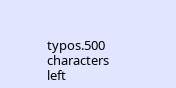typos.500 characters left